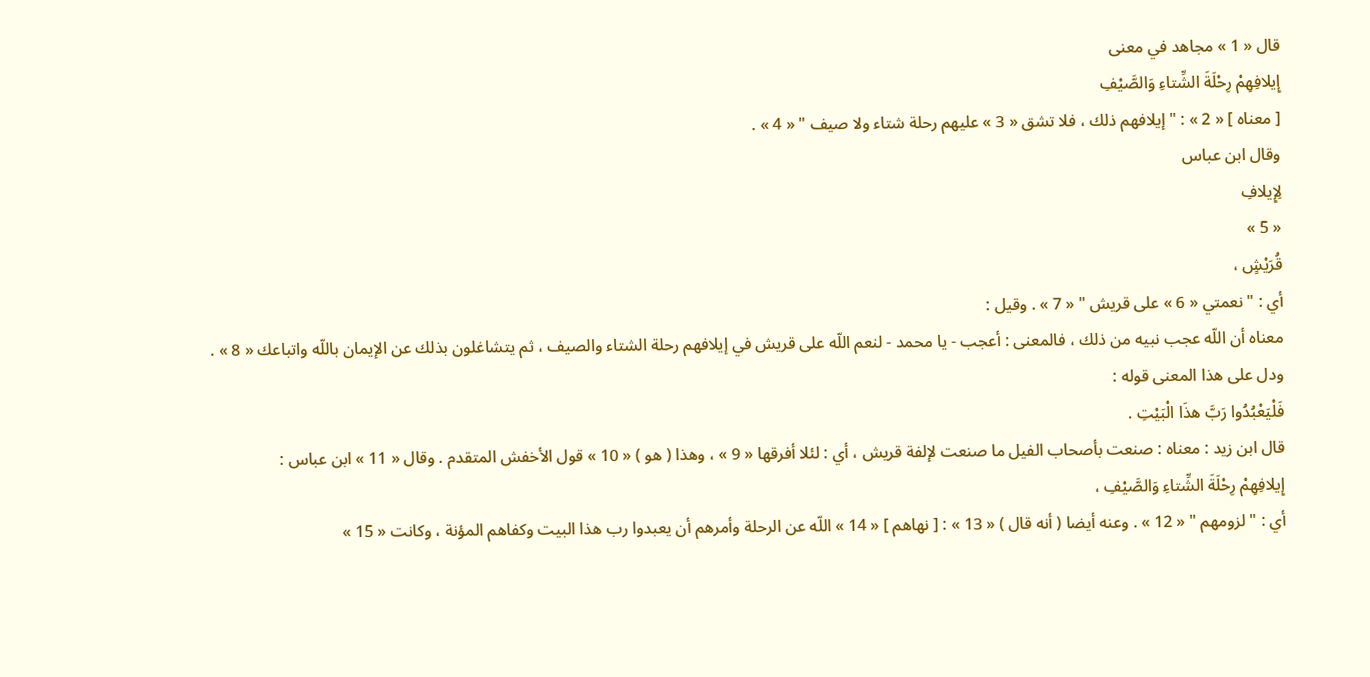قال « 1 » مجاهد في معنى
إِيلافِهِمْ رِحْلَةَ الشِّتاءِ وَالصَّيْفِ
[ معناه ] « 2 » : " إيلافهم ذلك ، فلا تشق « 3 » عليهم رحلة شتاء ولا صيف " « 4 » .
وقال ابن عباس
لِإِيلافِ
« 5 »
قُرَيْشٍ ،
أي : " نعمتي « 6 » على قريش " « 7 » . وقيل :
معناه أن اللّه عجب نبيه من ذلك ، فالمعنى : أعجب - يا محمد - لنعم اللّه على قريش في إيلافهم رحلة الشتاء والصيف ، ثم يتشاغلون بذلك عن الإيمان باللّه واتباعك « 8 » .
ودل على هذا المعنى قوله :
فَلْيَعْبُدُوا رَبَّ هذَا الْبَيْتِ .
قال ابن زيد : معناه : صنعت بأصحاب الفيل ما صنعت لإلفة قريش ، أي : لئلا أفرقها « 9 » ، وهذا ( هو ) « 10 » قول الأخفش المتقدم . وقال « 11 » ابن عباس :
إِيلافِهِمْ رِحْلَةَ الشِّتاءِ وَالصَّيْفِ ،
أي : " لزومهم " « 12 » . وعنه أيضا ( أنه قال ) « 13 » : [ نهاهم ] « 14 » اللّه عن الرحلة وأمرهم أن يعبدوا رب هذا البيت وكفاهم المؤنة ، وكانت « 15 »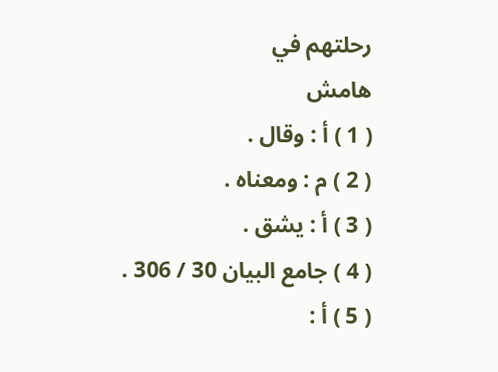رحلتهم في
هامش
( 1 ) أ : وقال .
( 2 ) م : ومعناه .
( 3 ) أ : يشق .
( 4 ) جامع البيان 30 / 306 .
( 5 ) أ :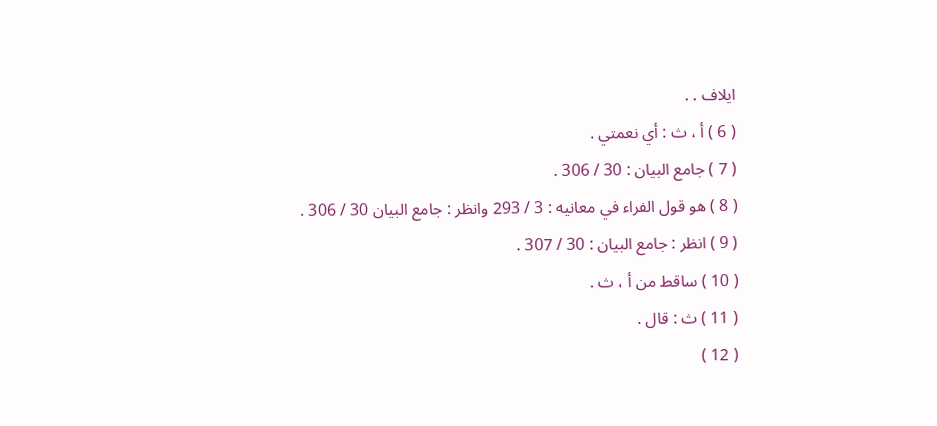ايلاف . .
( 6 ) أ ، ث : أي نعمتي .
( 7 ) جامع البيان : 30 / 306 .
( 8 ) هو قول الفراء في معانيه : 3 / 293 وانظر : جامع البيان 30 / 306 .
( 9 ) انظر : جامع البيان : 30 / 307 .
( 10 ) ساقط من أ ، ث .
( 11 ) ث : قال .
( 12 )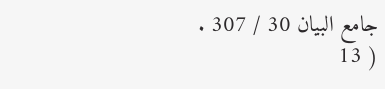جامع البيان 30 / 307 .
( 13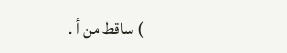) ساقط من أ .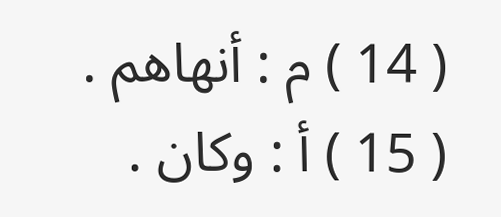( 14 ) م : أنهاهم .
( 15 ) أ : وكان .